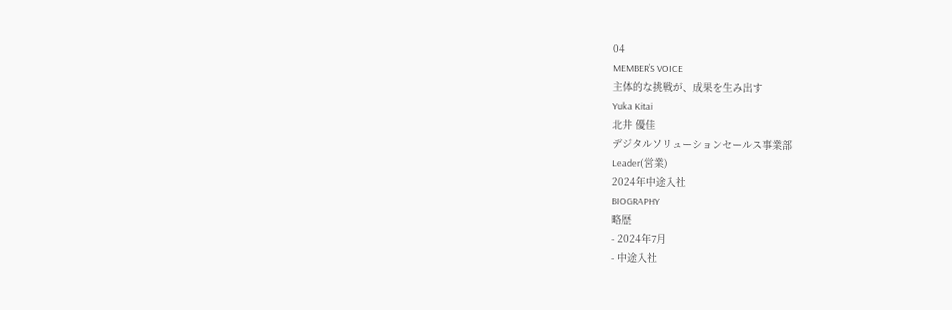04
MEMBER’S VOICE
主体的な挑戦が、成果を生み出す
Yuka Kitai
北井 優佳
デジタルソリューションセールス事業部
Leader(営業)
2024年中途入社
BIOGRAPHY
略歴
- 2024年7月
- 中途入社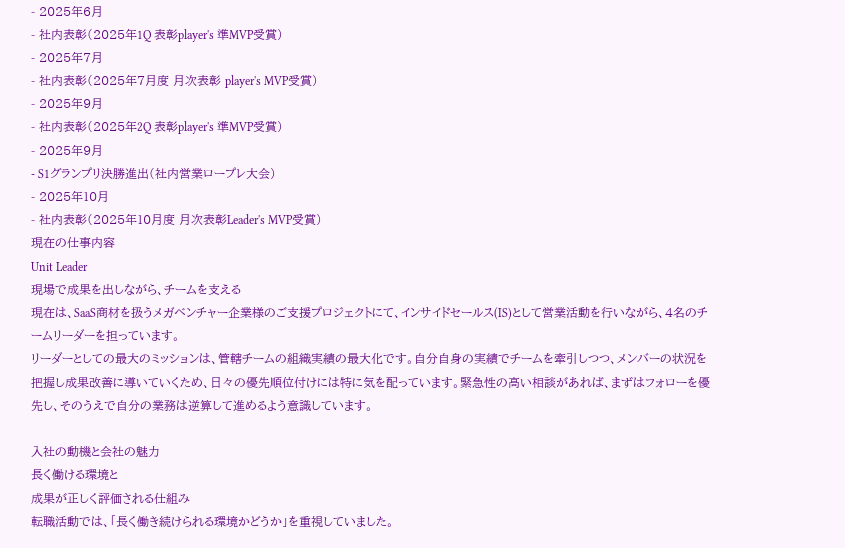- 2025年6月
- 社内表彰(2025年1Q 表彰player's 準MVP受賞)
- 2025年7月
- 社内表彰(2025年7月度 月次表彰 player's MVP受賞)
- 2025年9月
- 社内表彰(2025年2Q 表彰player's 準MVP受賞)
- 2025年9月
- S1グランプリ決勝進出(社内営業ロープレ大会)
- 2025年10月
- 社内表彰(2025年10月度 月次表彰Leader's MVP受賞)
現在の仕事内容
Unit Leader
現場で成果を出しながら、チームを支える
現在は、SaaS商材を扱うメガベンチャー企業様のご支援プロジェクトにて、インサイドセールス(IS)として営業活動を行いながら、4名のチームリーダーを担っています。
リーダーとしての最大のミッションは、管轄チームの組織実績の最大化です。自分自身の実績でチームを牽引しつつ、メンバーの状況を把握し成果改善に導いていくため、日々の優先順位付けには特に気を配っています。緊急性の高い相談があれば、まずはフォローを優先し、そのうえで自分の業務は逆算して進めるよう意識しています。

入社の動機と会社の魅力
長く働ける環境と
成果が正しく評価される仕組み
転職活動では、「長く働き続けられる環境かどうか」を重視していました。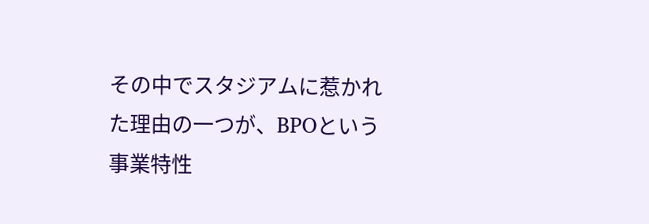その中でスタジアムに惹かれた理由の一つが、BPOという事業特性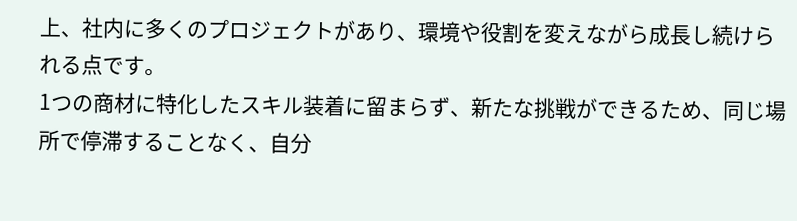上、社内に多くのプロジェクトがあり、環境や役割を変えながら成長し続けられる点です。
1つの商材に特化したスキル装着に留まらず、新たな挑戦ができるため、同じ場所で停滞することなく、自分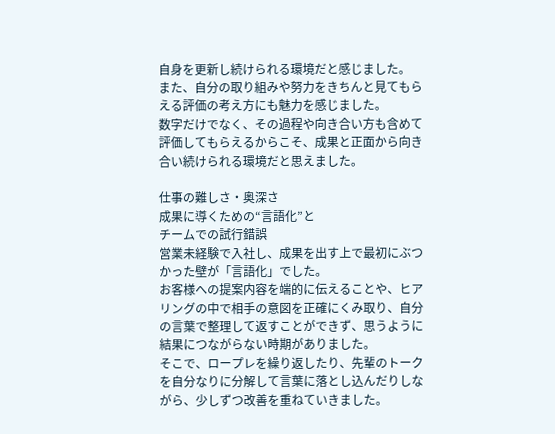自身を更新し続けられる環境だと感じました。
また、自分の取り組みや努力をきちんと見てもらえる評価の考え方にも魅力を感じました。
数字だけでなく、その過程や向き合い方も含めて評価してもらえるからこそ、成果と正面から向き合い続けられる環境だと思えました。

仕事の難しさ・奥深さ
成果に導くための“言語化”と
チームでの試行錯誤
営業未経験で入社し、成果を出す上で最初にぶつかった壁が「言語化」でした。
お客様への提案内容を端的に伝えることや、ヒアリングの中で相手の意図を正確にくみ取り、自分の言葉で整理して返すことができず、思うように結果につながらない時期がありました。
そこで、ロープレを繰り返したり、先輩のトークを自分なりに分解して言葉に落とし込んだりしながら、少しずつ改善を重ねていきました。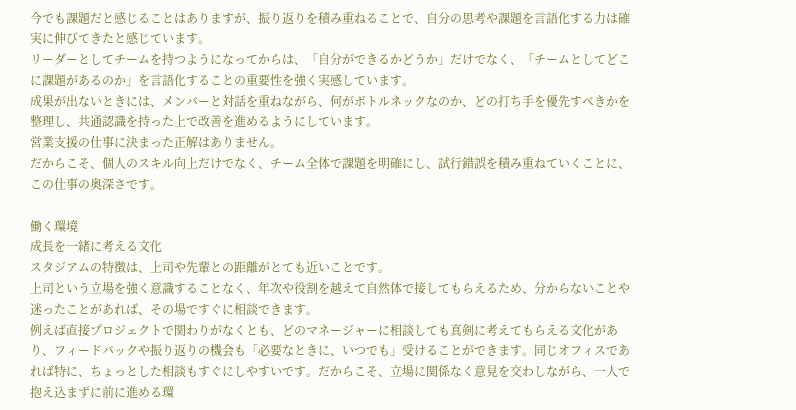今でも課題だと感じることはありますが、振り返りを積み重ねることで、自分の思考や課題を言語化する力は確実に伸びてきたと感じています。
リーダーとしてチームを持つようになってからは、「自分ができるかどうか」だけでなく、「チームとしてどこに課題があるのか」を言語化することの重要性を強く実感しています。
成果が出ないときには、メンバーと対話を重ねながら、何がボトルネックなのか、どの打ち手を優先すべきかを整理し、共通認識を持った上で改善を進めるようにしています。
営業支援の仕事に決まった正解はありません。
だからこそ、個人のスキル向上だけでなく、チーム全体で課題を明確にし、試行錯誤を積み重ねていくことに、この仕事の奥深さです。

働く環境
成長を一緒に考える文化
スタジアムの特徴は、上司や先輩との距離がとても近いことです。
上司という立場を強く意識することなく、年次や役割を越えて自然体で接してもらえるため、分からないことや迷ったことがあれば、その場ですぐに相談できます。
例えば直接プロジェクトで関わりがなくとも、どのマネージャーに相談しても真剣に考えてもらえる文化があり、フィードバックや振り返りの機会も「必要なときに、いつでも」受けることができます。同じオフィスであれば特に、ちょっとした相談もすぐにしやすいです。だからこそ、立場に関係なく意見を交わしながら、一人で抱え込まずに前に進める環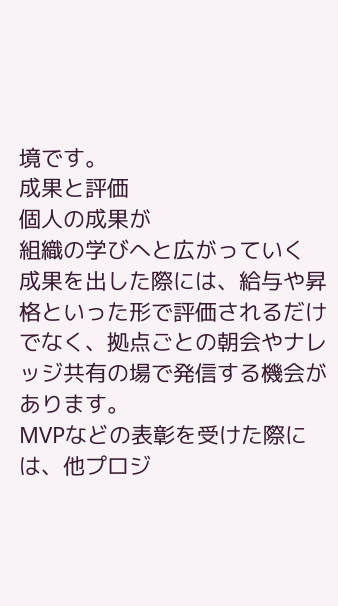境です。
成果と評価
個人の成果が
組織の学びへと広がっていく
成果を出した際には、給与や昇格といった形で評価されるだけでなく、拠点ごとの朝会やナレッジ共有の場で発信する機会があります。
MVPなどの表彰を受けた際には、他プロジ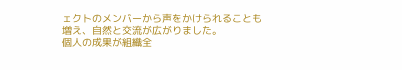ェクトのメンバーから声をかけられることも増え、自然と交流が広がりました。
個人の成果が組織全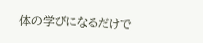体の学びになるだけで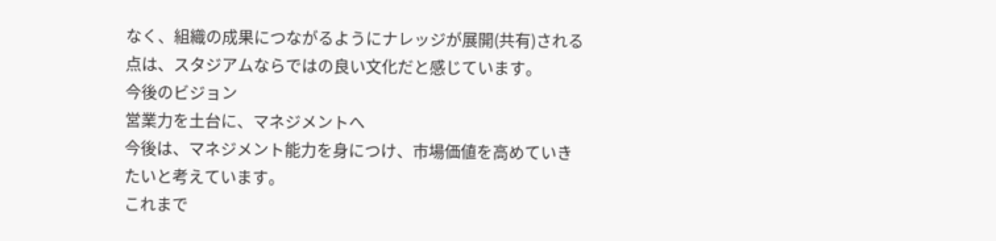なく、組織の成果につながるようにナレッジが展開(共有)される点は、スタジアムならではの良い文化だと感じています。
今後のビジョン
営業力を土台に、マネジメントへ
今後は、マネジメント能力を身につけ、市場価値を高めていきたいと考えています。
これまで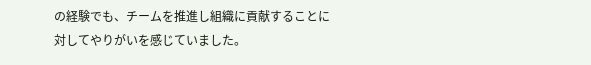の経験でも、チームを推進し組織に貢献することに対してやりがいを感じていました。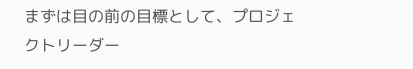まずは目の前の目標として、プロジェクトリーダー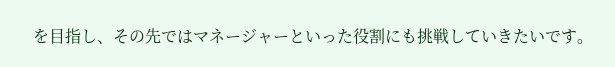を目指し、その先ではマネージャーといった役割にも挑戦していきたいです。